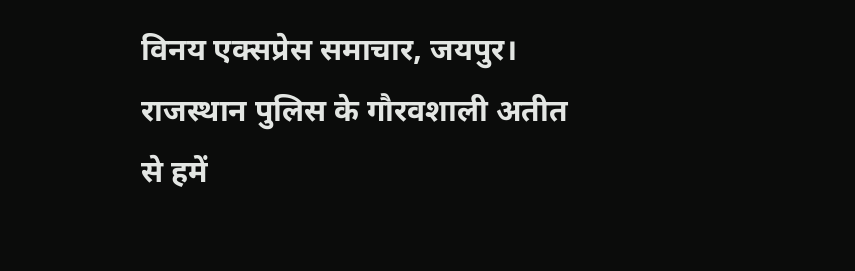विनय एक्सप्रेस समाचार, जयपुर। राजस्थान पुलिस के गौरवशाली अतीत से हमें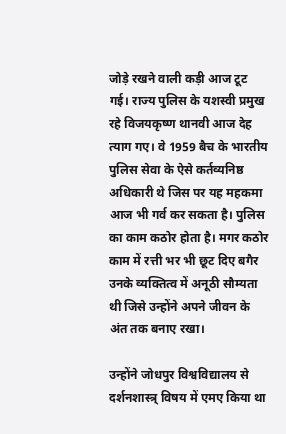जोड़े रखने वाली कड़ी आज टूट गई। राज्य पुलिस के यशस्वी प्रमुख रहे विजयकृष्ण थानवी आज देह त्याग गए। वे 1959 बैच के भारतीय पुलिस सेवा के ऐसे कर्तव्यनिष्ठ अधिकारी थे जिस पर यह महकमा आज भी गर्व कर सकता है। पुलिस का काम कठोर होता है। मगर कठोर काम में रत्ती भर भी छूट दिए बगैर उनके व्यक्तित्व में अनूठी सौम्यता थी जिसे उन्होंने अपने जीवन के अंत तक बनाए रखा।

उन्होंने जोधपुर विश्वविद्यालय से दर्शनशास्त्र् विषय में एमए किया था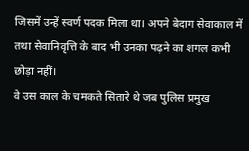जिसमें उन्हें स्वर्ण पदक मिला था। अपने बेदाग सेवाकाल में तथा सेवानिवृत्ति के बाद भी उनका पढ़ने का शगल कभी छोड़ा नहीं।
वे उस काल के चमकते सितारे थे जब पुलिस प्रमुख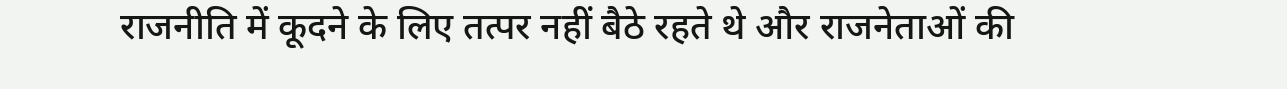राजनीति में कूदने के लिए तत्पर नहीं बैठे रहते थे और राजनेताओं की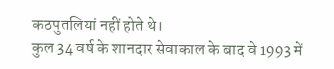कठपुतलियां नहीं होते थे।
कुल 34 वर्ष के शानदार सेवाकाल के बाद वे 1993 में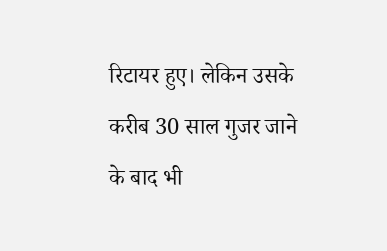रिटायर हुए। लेकिन उसके करीब 30 साल गुजर जाने के बाद भी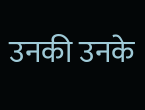उनकी उनके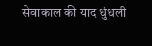सेवाकाल की याद धुंधली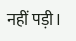नहीं पड़ी।